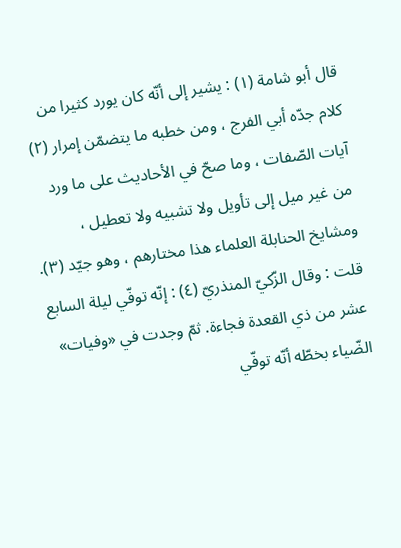قال أبو شامة (١) : يشير إلى أنّه كان يورد كثيرا من كلام جدّه أبي الفرج ، ومن خطبه ما يتضمّن إمرار (٢) آيات الصّفات ، وما صحّ في الأحاديث على ما ورد من غير ميل إلى تأويل ولا تشبيه ولا تعطيل ، ومشايخ الحنابلة العلماء هذا مختارهم ، وهو جيّد (٣).
قلت : وقال الزّكيّ المنذريّ (٤) : إنّه توفّي ليلة السابع عشر من ذي القعدة فجاءة. ثمّ وجدت في «وفيات» الضّياء بخطّه أنّه توفّي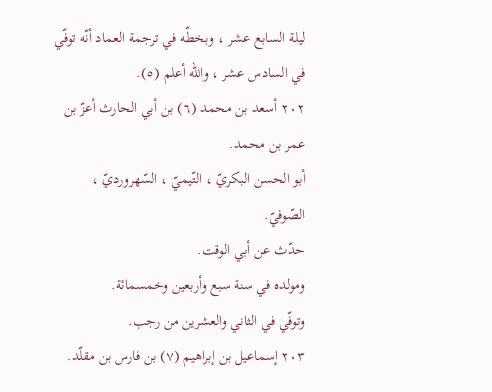ليلة السابع عشر ، وبخطّه في ترجمة العماد أنّه توفّي في السادس عشر ، والله أعلم (٥).
٢٠٢ أسعد بن محمد (٦) بن أبي الحارث أعزّ بن عمر بن محمد.
أبو الحسن البكريّ ، التّيميّ ، السّهرورديّ ، الصّوفيّ.
حدّث عن أبي الوقت.
ومولده في سنة سبع وأربعين وخمسمائة.
وتوفّي في الثاني والعشرين من رجب.
٢٠٣ إسماعيل بن إبراهيم (٧) بن فارس بن مقلّد.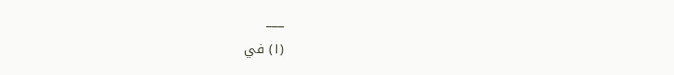___
(١) في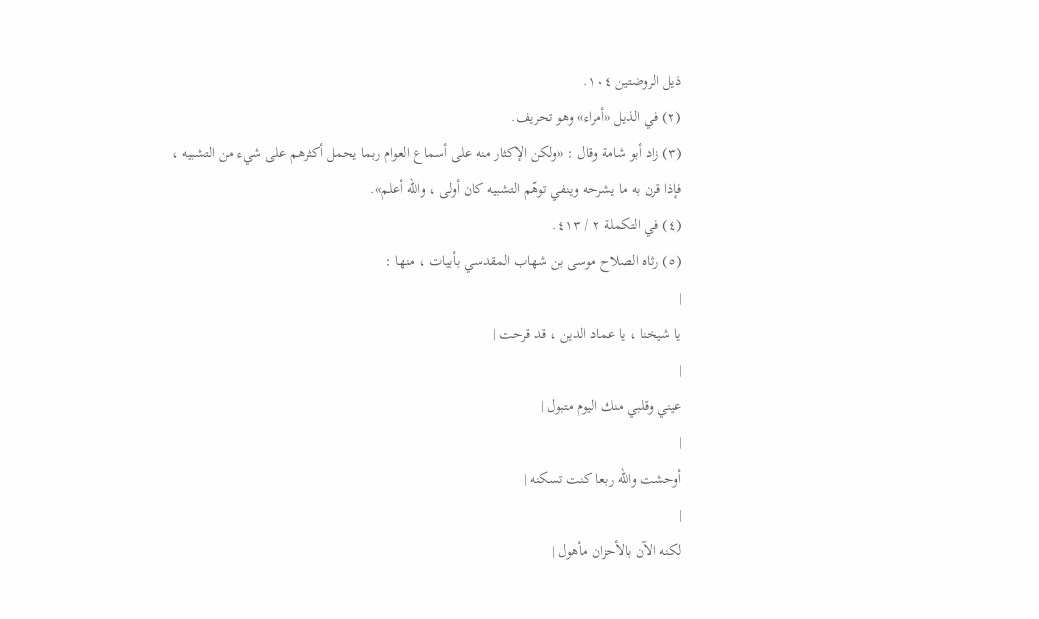ذيل الروضتين ١٠٤.
(٢) في الذيل «أمراء» وهو تحريف.
(٣) زاد أبو شامة وقال : «ولكن الإكثار منه على أسماع العوام ربما يحمل أكثرهم على شيء من التشبيه ، فإذا قرن به ما يشرحه وينفي توهّم التشبيه كان أولى ، والله أعلم».
(٤) في التكملة ٢ / ٤١٣.
(٥) رثاه الصلاح موسى بن شهاب المقدسي بأبيات ، منها :
|
يا شيخنا ، يا عماد الدين ، قد قرحت |
|
عيني وقلبي منك اليوم متبول |
|
أوحشت والله ربعا كنت تسكنه |
|
لكنه الآن بالأحزان مأهول |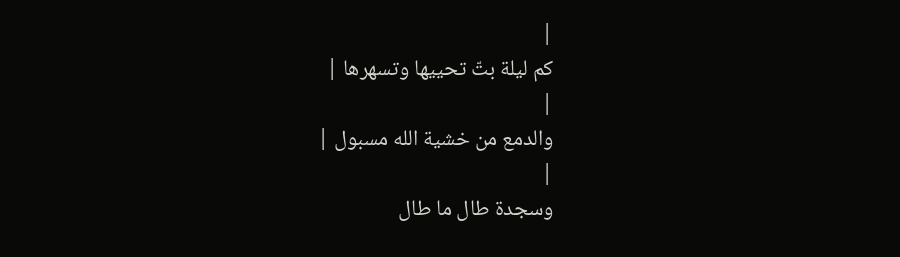|
كم ليلة بتّ تحييها وتسهرها |
|
والدمع من خشية الله مسبول |
|
وسجدة طال ما طال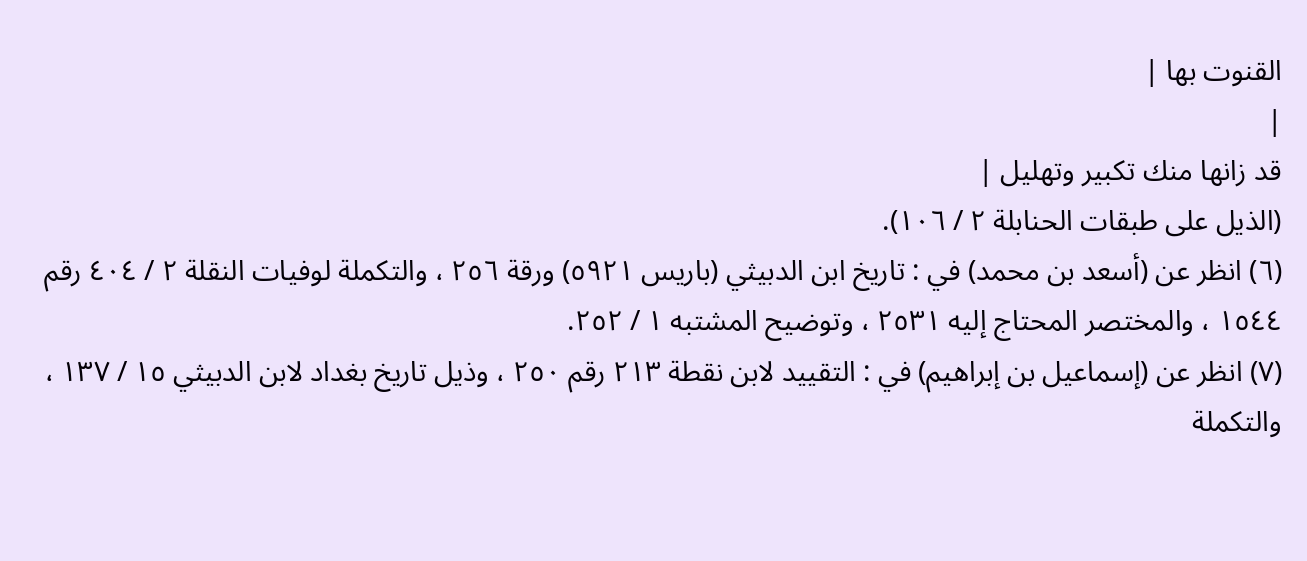القنوت بها |
|
قد زانها منك تكبير وتهليل |
(الذيل على طبقات الحنابلة ٢ / ١٠٦).
(٦) انظر عن (أسعد بن محمد) في : تاريخ ابن الدبيثي (باريس ٥٩٢١) ورقة ٢٥٦ ، والتكملة لوفيات النقلة ٢ / ٤٠٤ رقم ١٥٤٤ ، والمختصر المحتاج إليه ٢٥٣١ ، وتوضيح المشتبه ١ / ٢٥٢.
(٧) انظر عن (إسماعيل بن إبراهيم) في : التقييد لابن نقطة ٢١٣ رقم ٢٥٠ ، وذيل تاريخ بغداد لابن الدبيثي ١٥ / ١٣٧ ، والتكملة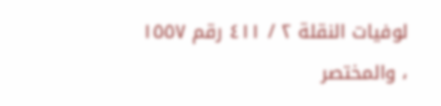لوفيات النقلة ٢ / ٤١١ رقم ١٥٥٧ ، والمختصر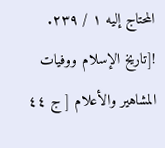المحتاج إليه ١ / ٢٣٩.
![تاريخ الإسلام ووفيات المشاهير والأعلام [ ج ٤٤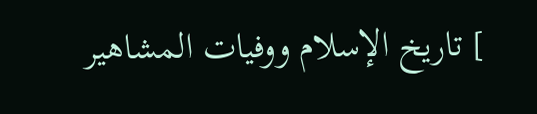] تاريخ الإسلام ووفيات المشاهير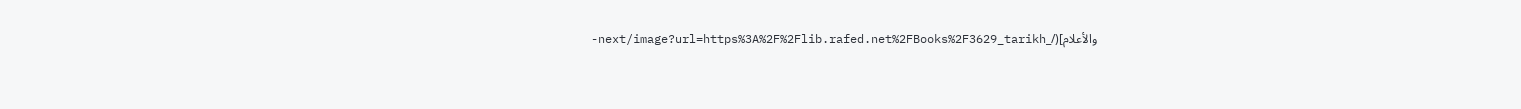والأعلام](/_next/image?url=https%3A%2F%2Flib.rafed.net%2FBooks%2F3629_tarikh-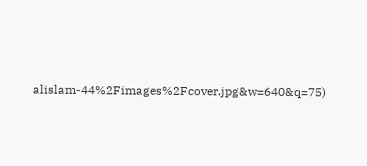alislam-44%2Fimages%2Fcover.jpg&w=640&q=75)